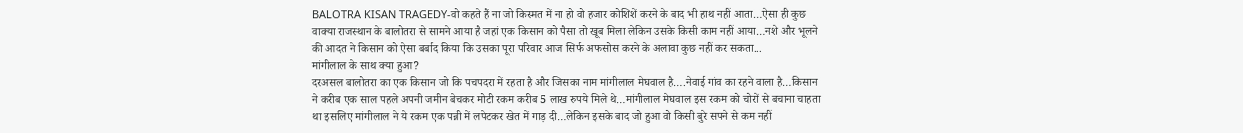BALOTRA KISAN TRAGEDY-वो कहते हैं ना जो किस्मत में ना हो वो हजार कोशिशें करने के बाद भी हाथ नहीं आता…ऐसा ही कुछ वाक्या राजस्थान के बालोतरा से सामने आया है जहां एक किसान को पैसा तो खूब मिला लेकिन उसके किसी काम नहीं आया…नशे और भूलने की आदत ने किसान को ऐसा बर्बाद किया कि उसका पूरा परिवार आज सिर्फ अफसोस करने के अलावा कुछ नहीं कर सकता...
मांगीलाल के साथ क्या हुआ?
दरअसल बालोतरा का एक किसान जो कि पचपदरा में रहता है और जिसका नाम मांगीलाल मेघवाल है….नेवाई गांव का रहने वाला है…किसान ने करीब एक साल पहले अपनी जमीन बेचकर मोटी रकम करीब 5 लाख रुपये मिले थे…मांगीलाल मेघवाल इस रकम को चोरों से बचाना चाहता था इसलिए मांगीलाल ने ये रकम एक पन्नी में लपेटकर खेत में गाड़ दी…लेकिन इसके बाद जो हुआ वो किसी बुरे सपने से कम नहीं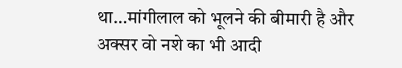था…मांगीलाल को भूलने की बीमारी है और अक्सर वो नशे का भी आदी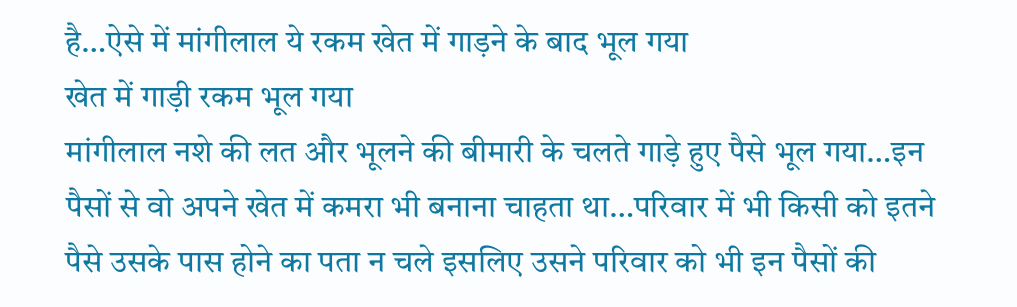है…ऐसे में मांगीलाल ये रकम खेत में गाड़ने के बाद भूल गया
खेत में गाड़ी रकम भूल गया
मांगीलाल नशे की लत और भूलने की बीमारी के चलते गाड़े हुए पैसे भूल गया…इन पैसों से वो अपने खेत में कमरा भी बनाना चाहता था…परिवार में भी किसी को इतने पैसे उसके पास होने का पता न चले इसलिए उसने परिवार को भी इन पैसों की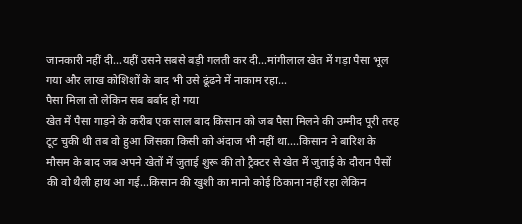जानकारी नहीं दी…यहीं उसने सबसे बड़ी गलती कर दी…मांगीलाल खेत में गड़ा पैसा भूल गया और लाख कोशिशों के बाद भी उसे ढूंढने में नाकाम रहा…
पैसा मिला तो लेकिन सब बर्बाद हो गया
खेत में पैसा गाड़ने के करीब एक साल बाद किसान को जब पैसा मिलने की उम्मीद पूरी तरह टूट चुकी थी तब वो हुआ जिसका किसी को अंदाज भी नहीं था….किसान ने बारिश के मौसम के बाद जब अपने खेतों में जुताई शुरू की तो ट्रैक्टर से खेत में जुताई के दौरान पैसों की वो थैली हाथ आ गई…किसान की खुशी का मानो कोई ठिकाना नहीं रहा लेकिन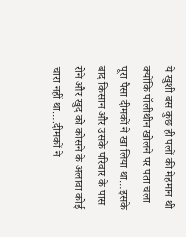ये खुशी बस कुछ ही पलों की मेहमान थी क्योंकि पॉलीथीन खोलने पर पता चला पूरा पैसा दीमकों ने खा लिया था…इसके बाद किसान और उसके परिवार के पास रोने और खुद को कोसने के अलावा कोई चारा नहीं था….दीमकों ने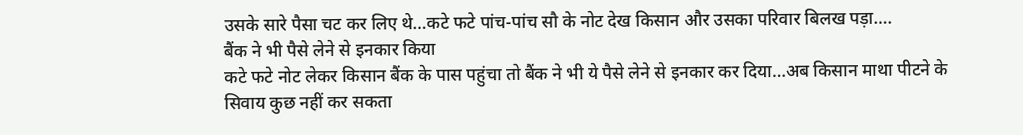उसके सारे पैसा चट कर लिए थे…कटे फटे पांच-पांच सौ के नोट देख किसान और उसका परिवार बिलख पड़ा….
बैंक ने भी पैसे लेने से इनकार किया
कटे फटे नोट लेकर किसान बैंक के पास पहुंचा तो बैंक ने भी ये पैसे लेने से इनकार कर दिया…अब किसान माथा पीटने के सिवाय कुछ नहीं कर सकता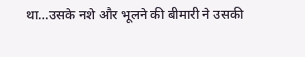था…उसके नशे और भूलने की बीमारी ने उसकी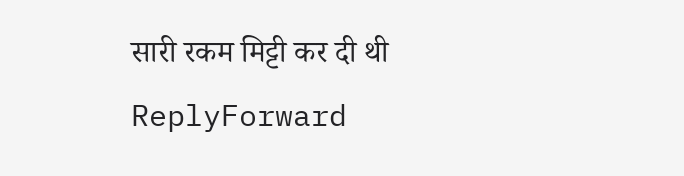सारी रकम मिट्टी कर दी थी
ReplyForward